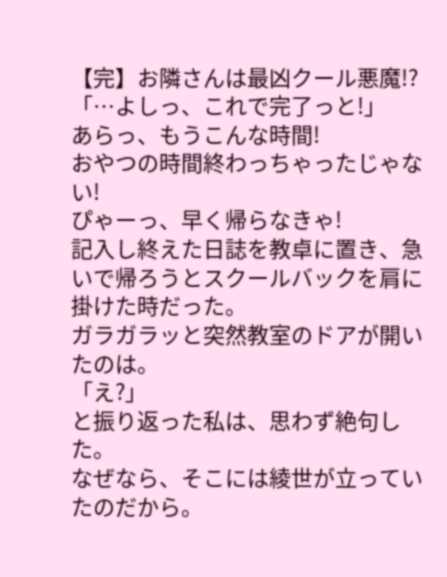【完】お隣さんは最凶クール悪魔!?
「…よしっ、これで完了っと!」
あらっ、もうこんな時間!
おやつの時間終わっちゃったじゃない!
ぴゃーっ、早く帰らなきゃ!
記入し終えた日誌を教卓に置き、急いで帰ろうとスクールバックを肩に掛けた時だった。
ガラガラッと突然教室のドアが開いたのは。
「え?」
と振り返った私は、思わず絶句した。
なぜなら、そこには綾世が立っていたのだから。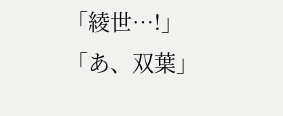「綾世…!」
「あ、双葉」